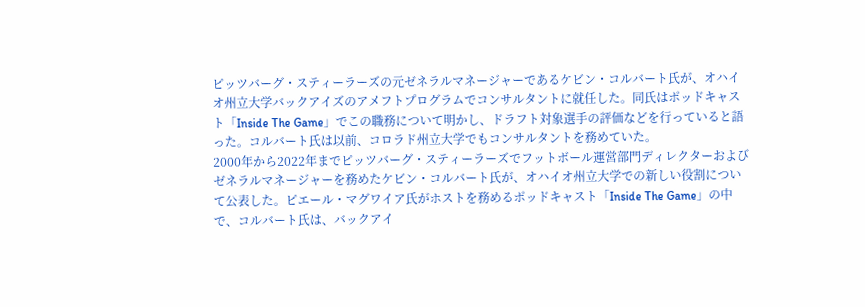ピッツバーグ・スティーラーズの元ゼネラルマネージャーであるケビン・コルバート氏が、オハイオ州立大学バックアイズのアメフトプログラムでコンサルタントに就任した。同氏はポッドキャスト「Inside The Game」でこの職務について明かし、ドラフト対象選手の評価などを行っていると語った。コルバート氏は以前、コロラド州立大学でもコンサルタントを務めていた。
2000年から2022年までピッツバーグ・スティーラーズでフットボール運営部門ディレクターおよびゼネラルマネージャーを務めたケビン・コルバート氏が、オハイオ州立大学での新しい役割について公表した。ピエール・マグワイア氏がホストを務めるポッドキャスト「Inside The Game」の中で、コルバート氏は、バックアイ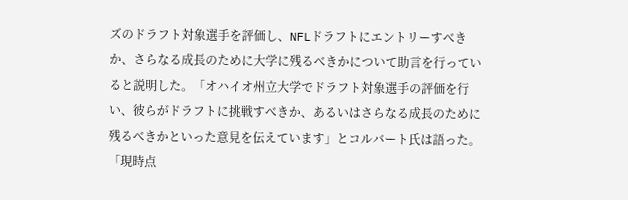ズのドラフト対象選手を評価し、NFLドラフトにエントリーすべきか、さらなる成長のために大学に残るべきかについて助言を行っていると説明した。「オハイオ州立大学でドラフト対象選手の評価を行い、彼らがドラフトに挑戦すべきか、あるいはさらなる成長のために残るべきかといった意見を伝えています」とコルバート氏は語った。「現時点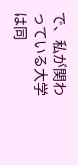で、私が関わっている大学は同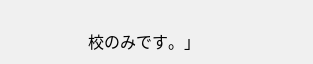校のみです。」